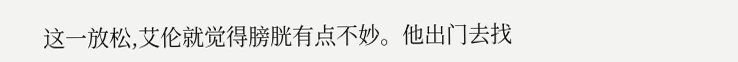这一放松,艾伦就觉得膀胱有点不妙。他出门去找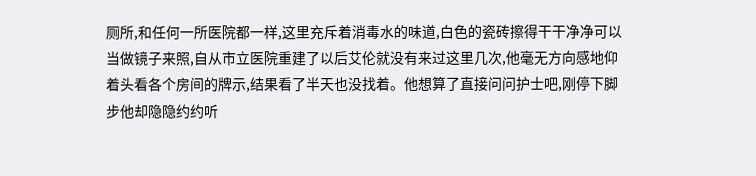厕所,和任何一所医院都一样,这里充斥着消毒水的味道,白色的瓷砖擦得干干净净可以当做镜子来照,自从市立医院重建了以后艾伦就没有来过这里几次,他毫无方向感地仰着头看各个房间的牌示,结果看了半天也没找着。他想算了直接问问护士吧,刚停下脚步他却隐隐约约听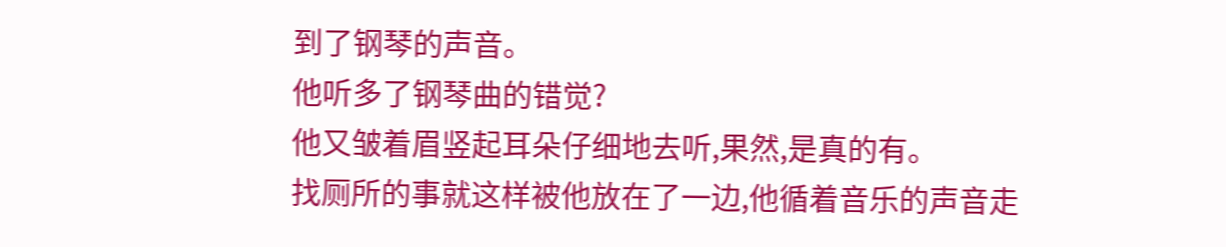到了钢琴的声音。
他听多了钢琴曲的错觉?
他又皱着眉竖起耳朵仔细地去听,果然,是真的有。
找厕所的事就这样被他放在了一边,他循着音乐的声音走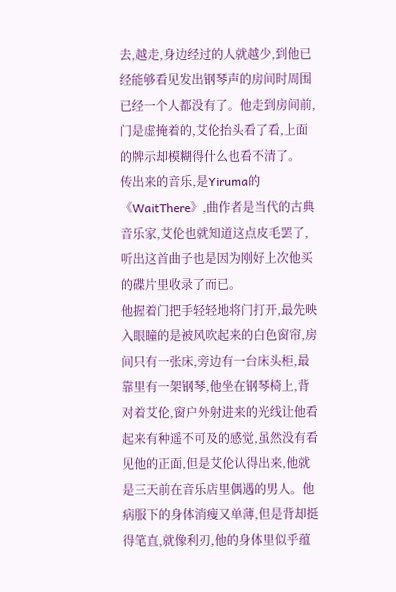去,越走,身边经过的人就越少,到他已经能够看见发出钢琴声的房间时周围已经一个人都没有了。他走到房间前,门是虚掩着的,艾伦抬头看了看,上面的牌示却模糊得什么也看不清了。
传出来的音乐,是Yiruma的《WaitThere》,曲作者是当代的古典音乐家,艾伦也就知道这点皮毛罢了,听出这首曲子也是因为刚好上次他买的碟片里收录了而已。
他握着门把手轻轻地将门打开,最先映入眼瞳的是被风吹起来的白色窗帘,房间只有一张床,旁边有一台床头柜,最靠里有一架钢琴,他坐在钢琴椅上,背对着艾伦,窗户外射进来的光线让他看起来有种遥不可及的感觉,虽然没有看见他的正面,但是艾伦认得出来,他就是三天前在音乐店里偶遇的男人。他病服下的身体消瘦又单薄,但是背却挺得笔直,就像利刃,他的身体里似乎蕴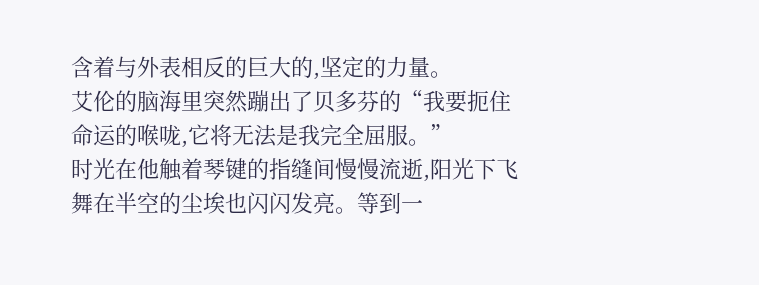含着与外表相反的巨大的,坚定的力量。
艾伦的脑海里突然蹦出了贝多芬的“我要扼住命运的喉咙,它将无法是我完全屈服。”
时光在他触着琴键的指缝间慢慢流逝,阳光下飞舞在半空的尘埃也闪闪发亮。等到一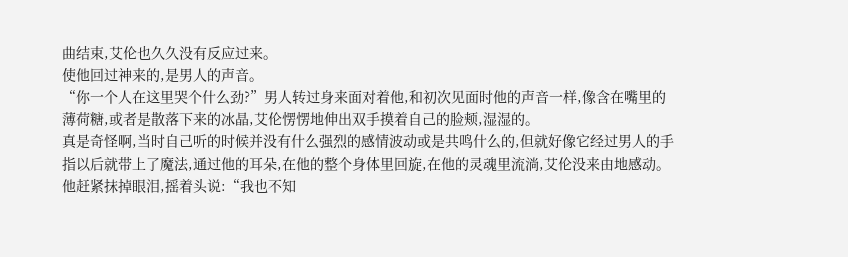曲结束,艾伦也久久没有反应过来。
使他回过神来的,是男人的声音。
“你一个人在这里哭个什么劲?”男人转过身来面对着他,和初次见面时他的声音一样,像含在嘴里的薄荷糖,或者是散落下来的冰晶,艾伦愣愣地伸出双手摸着自己的脸颊,湿湿的。
真是奇怪啊,当时自己听的时候并没有什么强烈的感情波动或是共鸣什么的,但就好像它经过男人的手指以后就带上了魔法,通过他的耳朵,在他的整个身体里回旋,在他的灵魂里流淌,艾伦没来由地感动。
他赶紧抹掉眼泪,摇着头说:“我也不知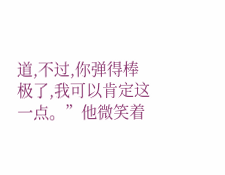道,不过,你弹得棒极了,我可以肯定这一点。”他微笑着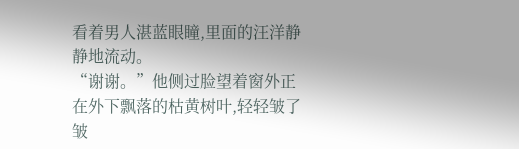看着男人湛蓝眼瞳,里面的汪洋静静地流动。
“谢谢。”他侧过脸望着窗外正在外下飘落的枯黄树叶,轻轻皱了皱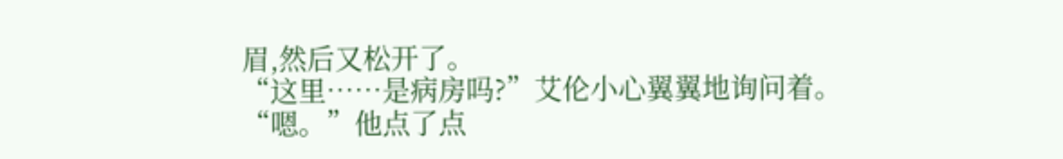眉,然后又松开了。
“这里……是病房吗?”艾伦小心翼翼地询问着。
“嗯。”他点了点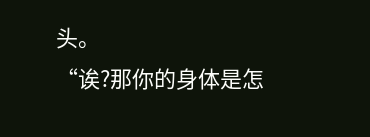头。
“诶?那你的身体是怎